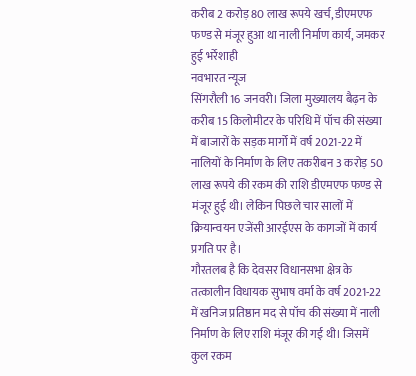करीब 2 करोड़ 80 लाख रूपये खर्च, डीएमएफ फण्ड से मंजूर हुआ था नाली निर्माण कार्य, जमकर हुई भर्रेशाही
नवभारत न्यूज
सिंगरौली 16 जनवरी। जिला मुख्यालय बैढ़न के करीब 15 किलोमीटर के परिधि में पॉच की संख्या में बाजारों के सड़क मार्गो में वर्ष 2021-22 में नालियों के निर्माण के लिए तकरीबन 3 करोड़ 50 लाख रूपये की रकम की राशि डीएमएफ फण्ड से मंजूर हुई थी। लेकिन पिछले चार सालों में क्रियान्वयन एजेंसी आरईएस के कागजों में कार्य प्रगति पर है।
गौरतलब है कि देवसर विधानसभा क्षेत्र के तत्कालीन विधायक सुभाष वर्मा के वर्ष 2021-22 में खनिज प्रतिष्ठान मद से पॉच की संख्या में नाली निर्माण के लिए राशि मंजूर की गई थी। जिसमें कुल रकम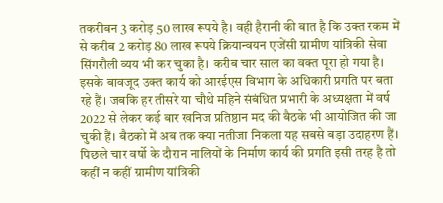तकरीबन 3 करोड़ 50 लाख रूपये है। वही हैरानी की बात है कि उक्त रकम में से करीब 2 करोड़ 80 लाख रूपये क्रियान्वयन एजेंसी ग्रामीण यांत्रिकी सेवा सिंगरौली व्यय भी कर चुका है। करीब चार साल का वक्त पूरा हो गया है। इसके बावजूद उक्त कार्य को आरईएस विभाग के अधिकारी प्रगति पर बता रहे हैं। जबकि हर तीसरे या चौथे महिने संबंधित प्रभारी के अध्यक्षता में वर्ष 2022 से लेकर कई बार खनिज प्रतिष्ठान मद की बैठके भी आयोजित की जा चुकी हैं। बैठको में अब तक क्या नतीजा निकला यह सबसे बड़ा उदाहरण हैं। पिछले चार वर्षो के दौरान नालियों के निर्माण कार्य की प्रगति इसी तरह है तो कहीं न कहीं ग्रामीण यांत्रिकी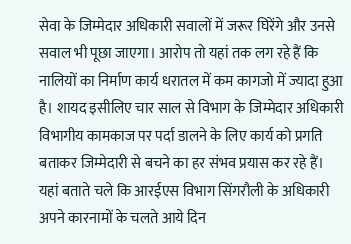सेवा के जिम्मेदार अधिकारी सवालों में जरूर घिरेंगे और उनसे सवाल भी पूछा जाएगा। आरोप तो यहां तक लग रहे हैं कि नालियों का निर्माण कार्य धरातल में कम कागजो में ज्यादा हुआ है। शायद इसीलिए चार साल से विभाग के जिम्मेदार अधिकारी विभागीय कामकाज पर पर्दा डालने के लिए कार्य को प्रगति बताकर जिम्मेदारी से बचने का हर संभव प्रयास कर रहे हैं। यहां बताते चले कि आरईएस विभाग सिंगरौली के अधिकारी अपने कारनामों के चलते आये दिन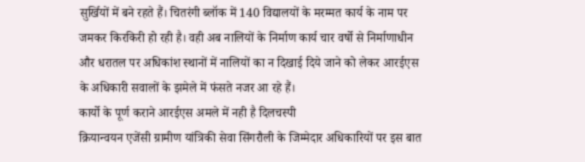सुर्खियों में बने रहते हैं। चितरंगी ब्लॉक में 140 विद्यालयों के मरम्मत कार्य के नाम पर जमकर किरकिरी हो रही है। वही अब नालियों के निर्माण कार्य चार वर्षो से निर्माणाधीन और धरातल पर अधिकांश स्थानों में नालियों का न दिखाई दिये जाने को लेकर आरईएस के अधिकारी सवालों के झमेले में फंसते नजर आ रहे हैं।
कार्यो के पूर्ण कराने आरईएस अमले में नही है दिलचस्पी
क्रियान्वयन एजेंसी ग्रामीण यांत्रिकी सेवा सिंगरौली के जिम्मेदार अधिकारियों पर इस बात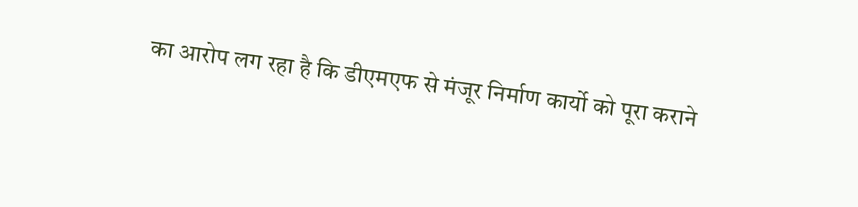का आरोप लग रहा है कि डीएमएफ से मंजूर निर्माण कार्यो को पूरा कराने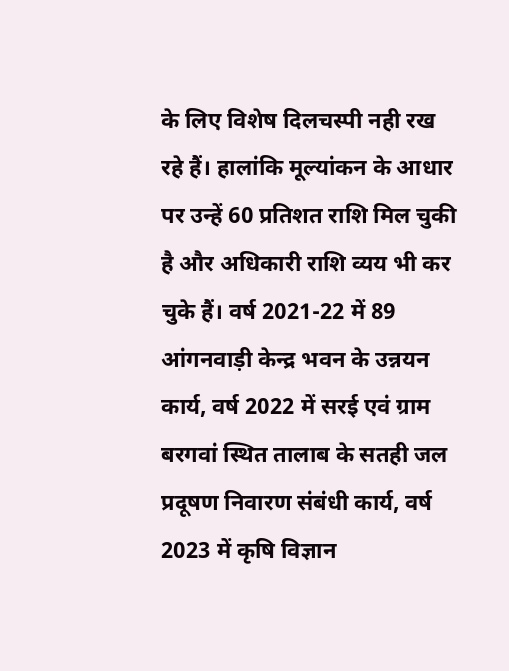के लिए विशेष दिलचस्पी नही रख रहे हैं। हालांकि मूल्यांकन के आधार पर उन्हें 60 प्रतिशत राशि मिल चुकी है और अधिकारी राशि व्यय भी कर चुके हैं। वर्ष 2021-22 में 89 आंगनवाड़ी केन्द्र भवन के उन्नयन कार्य, वर्ष 2022 में सरई एवं ग्राम बरगवां स्थित तालाब के सतही जल प्रदूषण निवारण संबंधी कार्य, वर्ष 2023 में कृषि विज्ञान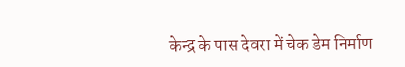केन्द्र के पास देवरा में चेक डेम निर्माण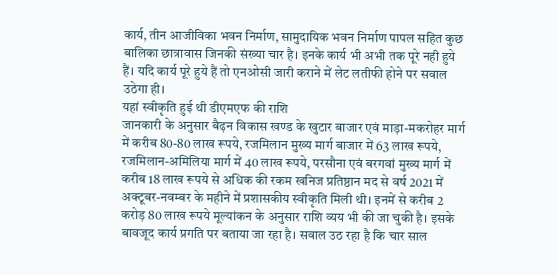कार्य, तीन आजीविका भवन निर्माण, सामुदायिक भवन निर्माण पापल सहित कुछ बालिका छात्रावास जिनकी संख्या चार है। इनके कार्य भी अभी तक पूरे नही हुये हैं। यदि कार्य पूरे हुये हैं तो एनओसी जारी कराने में लेट लतीफी होने पर सवाल उठेगा ही।
यहां स्वीकृति हुई थी डीएमएफ की राशि
जानकारी के अनुसार बैढ़न विकास खण्ड के खुटार बाजार एवं माड़ा-मकरोहर मार्ग में करीब 80-80 लाख रूपये, रजमिलान मुख्य मार्ग बाजार में 63 लाख रूपये, रजमिलान-अमिलिया मार्ग में 40 लाख रूपये, परसौना एवं बरगवां मुख्य मार्ग में करीब 18 लाख रूपये से अधिक की रकम खनिज प्रतिष्ठान मद से वर्ष 2021 में अक्टूबर-नवम्बर के महीने में प्रशासकीय स्वीकृति मिली थी। इनमें से करीब 2 करोड़ 80 लाख रूपये मूल्यांकन के अनुसार राशि व्यय भी की जा चुकी है। इसके बावजूद कार्य प्रगति पर बताया जा रहा है। सवाल उठ रहा है कि चार साल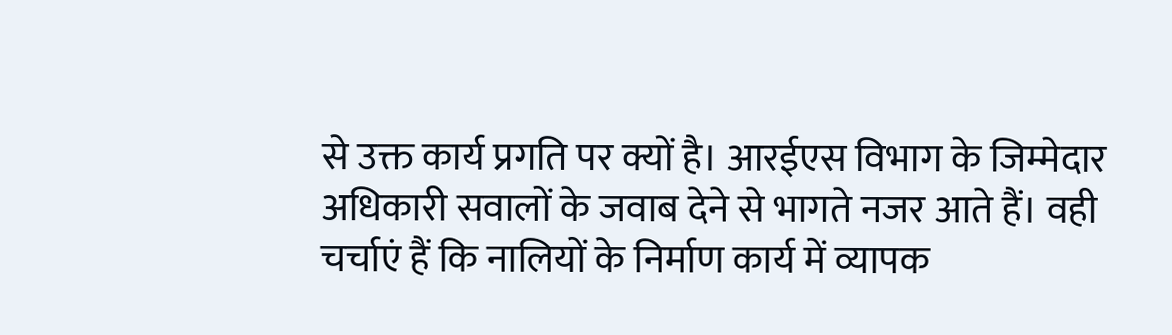से उक्त कार्य प्रगति पर क्यों है। आरईएस विभाग के जिम्मेदार अधिकारी सवालों के जवाब देने से भागते नजर आते हैं। वही चर्चाएं हैं कि नालियों के निर्माण कार्य में व्यापक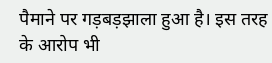पैमाने पर गड़बड़झाला हुआ है। इस तरह के आरोप भी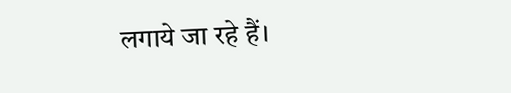लगाये जा रहे हैं।